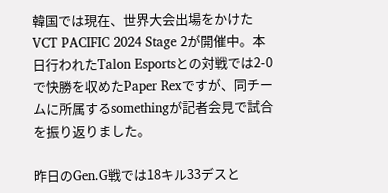韓国では現在、世界大会出場をかけたVCT PACIFIC 2024 Stage 2が開催中。本日行われたTalon Esportsとの対戦では2-0で快勝を収めたPaper Rexですが、同チームに所属するsomethingが記者会見で試合を振り返りました。

昨日のGen.G戦では18キル33デスと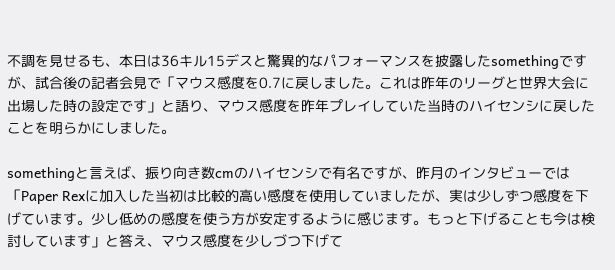不調を見せるも、本日は36キル15デスと驚異的なパフォーマンスを披露したsomethingですが、試合後の記者会見で「マウス感度を0.7に戻しました。これは昨年のリーグと世界大会に出場した時の設定です」と語り、マウス感度を昨年プレイしていた当時のハイセンシに戻したことを明らかにしました。

somethingと言えば、振り向き数cmのハイセンシで有名ですが、昨月のインタビューでは「Paper Rexに加入した当初は比較的高い感度を使用していましたが、実は少しずつ感度を下げています。少し低めの感度を使う方が安定するように感じます。もっと下げることも今は検討しています」と答え、マウス感度を少しづつ下げて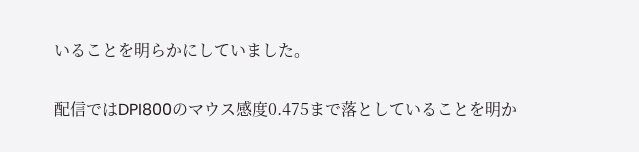いることを明らかにしていました。

配信ではDPI800のマウス感度0.475まで落としていることを明か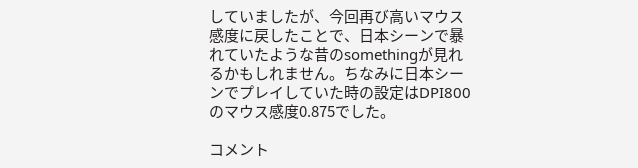していましたが、今回再び高いマウス感度に戻したことで、日本シーンで暴れていたような昔のsomethingが見れるかもしれません。ちなみに日本シーンでプレイしていた時の設定はDPI800のマウス感度0.875でした。

コメント